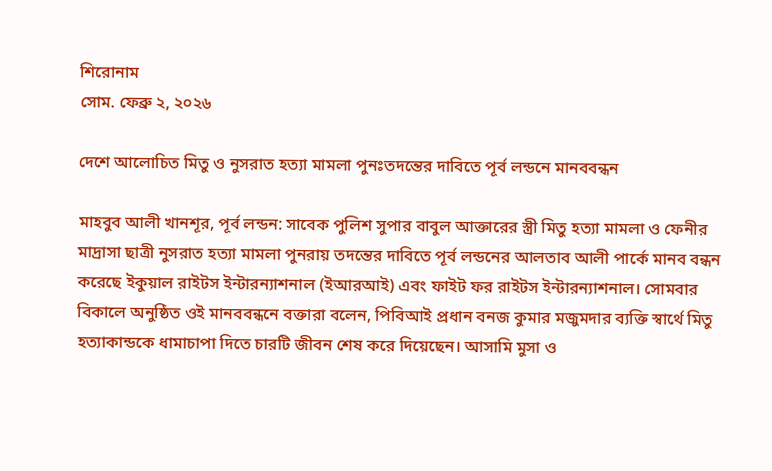শিরোনাম
সোম. ফেব্রু ২, ২০২৬

দেশে আলোচিত মিতু ও নুসরাত হত্যা মামলা পুনঃতদন্তের দাবিতে পূর্ব লন্ডনে মানববন্ধন

মাহবুব আলী খানশূর, পূর্ব লন্ডন: সাবেক পুলিশ সুপার বাবুল আক্তারের স্ত্রী মিতু হত্যা মামলা ও ফেনীর মাদ্রাসা ছাত্রী নুসরাত হত্যা মামলা পুনরায় তদন্তের দাবিতে পূর্ব লন্ডনের আলতাব আলী পার্কে মানব বন্ধন করেছে ইকুয়াল রাইটস ইন্টারন্যাশনাল (ইআরআই) এবং ফাইট ফর রাইটস ইন্টারন্যাশনাল। সোমবার বিকালে অনুষ্ঠিত ওই মানববন্ধনে বক্তারা বলেন, পিবিআই প্রধান বনজ কুমার মজুমদার ব্যক্তি স্বার্থে মিতু হত্যাকান্ডকে ধামাচাপা দিতে চারটি জীবন শেষ করে দিয়েছেন। আসামি মুসা ও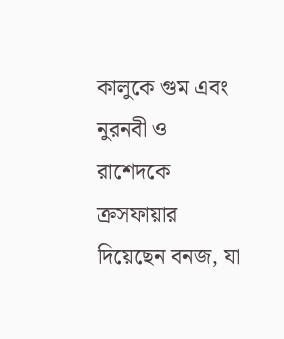কালুকে গুম এবং নুরনবী ও রাশেদকে ক্রসফায়ার দিয়েছেন বনজ, যা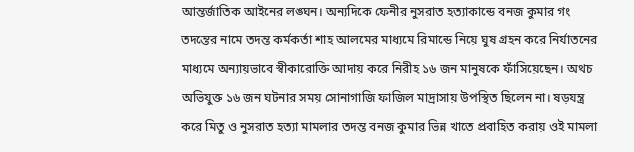আন্তর্জাতিক আইনের লঙ্ঘন। অন্যদিকে ফেনীর নুসরাত হত্যাকান্ডে বনজ কুমার গং তদন্তের নামে তদন্ত কর্মকর্তা শাহ আলমের মাধ্যমে রিমান্ডে নিয়ে ঘুষ গ্রহন করে নির্যাতনের মাধ্যমে অন্যায়ভাবে স্বীকারোক্তি আদায় করে নিরীহ ১৬ জন মানুষকে ফাঁসিয়েছেন। অথচ অভিযুক্ত ১৬ জন ঘটনার সময় সোনাগাজি ফাজিল মাদ্রাসায় উপস্থিত ছিলেন না। ষড়যন্ত্র করে মিতু ও নুসরাত হত্যা মামলার তদন্ত বনজ কুমার ভিন্ন খাতে প্রবাহিত করায় ওই মামলা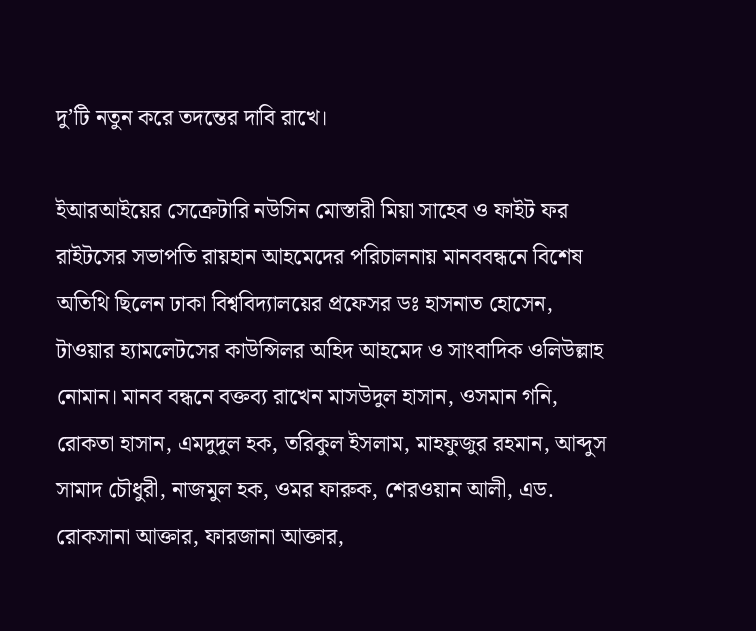দু’টি নতুন করে তদন্তের দাবি রাখে।

ইআরআইয়ের সেক্রেটারি নউসিন মোস্তারী মিয়া সাহেব ও ফাইট ফর রাইটসের সভাপতি রায়হান আহমেদের পরিচালনায় মানববন্ধনে বিশেষ অতিথি ছিলেন ঢাকা বিশ্ববিদ্যালয়ের প্রফেসর ডঃ হাসনাত হোসেন, টাওয়ার হ্যামলেটসের কাউন্সিলর অহিদ আহমেদ ও সাংবাদিক ওলিউল্লাহ নোমান। মানব বন্ধনে বক্তব্য রাখেন মাসউদুল হাসান, ওসমান গনি, রোকতা হাসান, এমদুদুল হক, তরিকুল ইসলাম, মাহফুজুর রহমান, আব্দুস সামাদ চৌধুরী, নাজমুল হক, ওমর ফারুক, শেরওয়ান আলী, এড. রোকসানা আক্তার, ফারজানা আক্তার,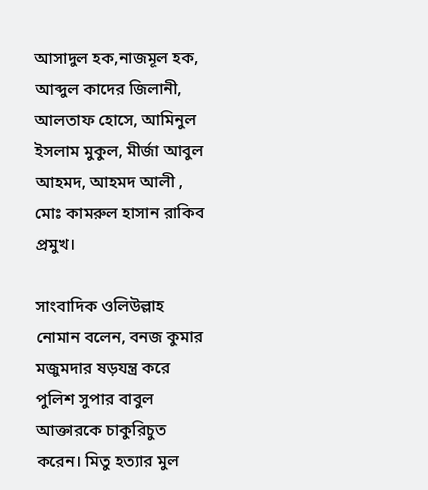আসাদুল হক,নাজমূল হক, আব্দুল কাদের জিলানী, আলতাফ হোসে, আমিনুল ইসলাম মুকুল, মীর্জা আবুল আহমদ, আহমদ আলী , মোঃ কামরুল হাসান রাকিব প্রমুখ।

সাংবাদিক ওলিউল্লাহ নোমান বলেন, বনজ কুমার মজুমদার ষড়যন্ত্র করে পুলিশ সুপার বাবুল আক্তারকে চাকুরিচুত করেন। মিতু হত্যার মুল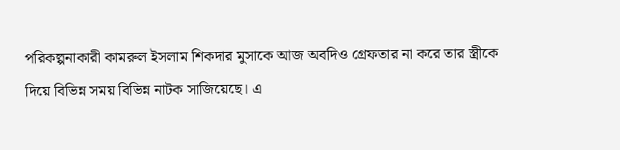পরিকল্পনাকারী কামরুল ইসলাম শিকদার মুসাকে আজ অবদিও গ্রেফতার না করে তার স্ত্রীকে দিয়ে বিভিন্ন সময় বিভিন্ন নাটক সাজিয়েছে। এ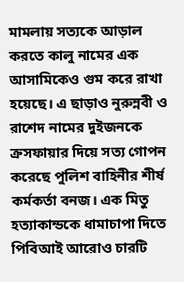মামলায় সত্যকে আড়াল করতে কালু নামের এক আসামিকেও গুম করে রাখা হয়েছে। এ ছাড়াও নুরুন্নবী ও রাশেদ নামের দুইজনকে ক্রসফায়ার দিয়ে সত্য গোপন করেছে পুলিশ বাহিনীর শীর্ষ কর্মকর্তা বনজ। এক মিতু হত্যাকান্ডকে ধামাচাপা দিতে পিবিআই আরোও চারটি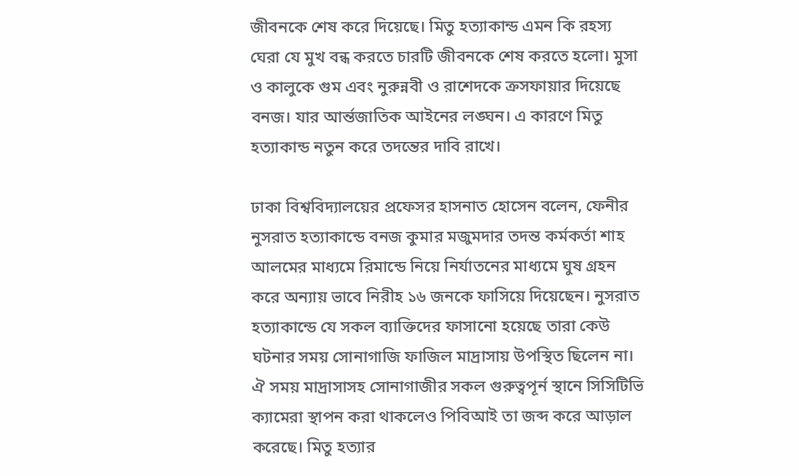জীবনকে শেষ করে দিয়েছে। মিতু হত্যাকান্ড এমন কি রহস্য ঘেরা যে মুখ বন্ধ করতে চারটি জীবনকে শেষ করতে হলো। মুসা ও কালুকে গুম এবং নুরুন্নবী ও রাশেদকে ক্রসফায়ার দিয়েছে বনজ। যার আর্ন্তজাতিক আইনের লঙ্ঘন। এ কারণে মিতু হত্যাকান্ড নতুন করে তদন্তের দাবি রাখে।

ঢাকা বিশ্ববিদ্যালয়ের প্রফেসর হাসনাত হোসেন বলেন, ফেনীর নুসরাত হত্যাকান্ডে বনজ কুমার মজুমদার তদন্ত কর্মকর্তা শাহ আলমের মাধ্যমে রিমান্ডে নিয়ে নির্যাতনের মাধ্যমে ঘুষ গ্রহন করে অন্যায় ভাবে নিরীহ ১৬ জনকে ফাসিয়ে দিয়েছেন। নুসরাত হত্যাকান্ডে যে সকল ব্যাক্তিদের ফাসানো হয়েছে তারা কেউ ঘটনার সময় সোনাগাজি ফাজিল মাদ্রাসায় উপস্থিত ছিলেন না। ঐ সময় মাদ্রাসাসহ সোনাগাজীর সকল গুরুত্বপূর্ন স্থানে সিসিটিভি ক্যামেরা স্থাপন করা থাকলেও পিবিআই তা জব্দ করে আড়াল করেছে। মিতু হত্যার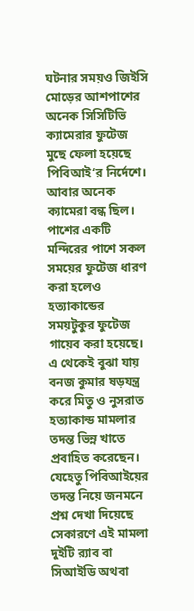ঘটনার সময়ও জিইসি মোড়ের আশপাশের অনেক সিসিটিভি ক্যামেরার ফুটেজ মুছে ফেলা হয়েছে পিবিআই‘র নির্দেশে। আবার অনেক ক্যামেরা বন্ধ ছিল। পাশের একটি মন্দিরের পাশে সকল সময়ের ফুটেজ ধারণ করা হলেও হত্যাকান্ডের সময়টুকুর ফুটেজ গায়েব করা হয়েছে। এ থেকেই বুঝা যায় বনজ কুমার ষড়যন্ত্র করে মিতু ও নুসরাত হত্যাকান্ড মামলার তদন্ত ভিন্ন খাতে প্রবাহিত করেছেন। যেহেতু পিবিআইয়ের তদন্ত নিয়ে জনমনে প্রশ্ন দেখা দিয়েছে সেকারণে এই মামলা দুইটি র‌্যাব বা সিআইডি অথবা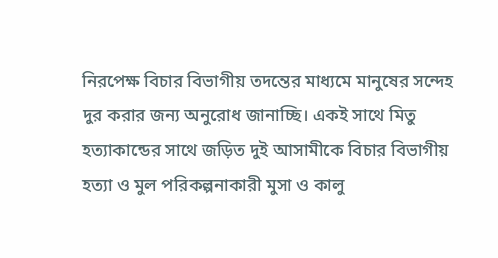নিরপেক্ষ বিচার বিভাগীয় তদন্তের মাধ্যমে মানুষের সন্দেহ দুর করার জন্য অনুরোধ জানাচ্ছি। একই সাথে মিতু হত্যাকান্ডের সাথে জড়িত দুই আসামীকে বিচার বিভাগীয় হত্যা ও মুল পরিকল্পনাকারী মুসা ও কালু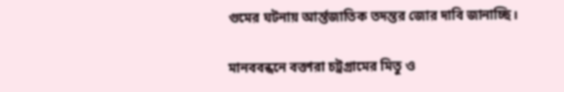গুমের ঘটনায় আর্ন্তজাতিক তদন্তর জোর দাবি জানাচ্ছি।

মানববন্ধনে বক্তারা চট্রগ্রামের মিতু ও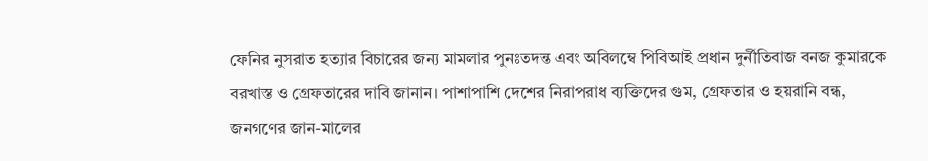ফেনির নুসরাত হত্যার বিচারের জন্য মামলার পুনঃতদন্ত এবং অবিলম্বে পিবিআই প্রধান দুর্নীতিবাজ বনজ কুমারকে বরখাস্ত ও গ্রেফতারের দাবি জানান। পাশাপাশি দেশের নিরাপরাধ ব্যক্তিদের গুম, গ্রেফতার ও হয়রানি বন্ধ, জনগণের জান-মালের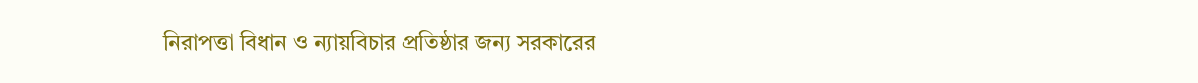নিরাপত্তা বিধান ও ন্যায়বিচার প্রতিষ্ঠার জন্য সরকারের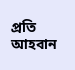প্রতি আহবান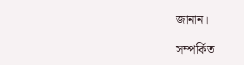জানান।

সম্পর্কিত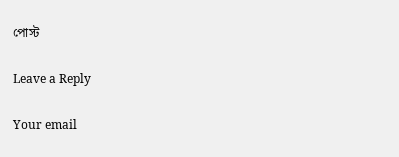পোস্ট

Leave a Reply

Your email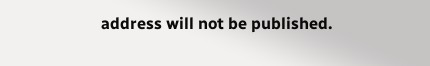address will not be published.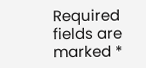Required fields are marked *